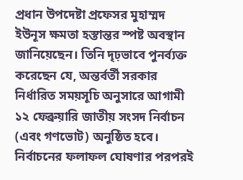প্রধান উপদেষ্টা প্রফেসর মুহাম্মদ ইউনূস ক্ষমতা হস্তান্তর স্পষ্ট অবস্থান জানিয়েছেন। তিনি দৃঢ়ভাবে পুনর্ব্যক্ত করেছেন যে, অন্তর্বর্তী সরকার নির্ধারিত সময়সূচি অনুসারে আগামী ১২ ফেব্রুয়ারি জাতীয় সংসদ নির্বাচন (এবং গণভোট) অনুষ্ঠিত হবে। নির্বাচনের ফলাফল ঘোষণার পরপরই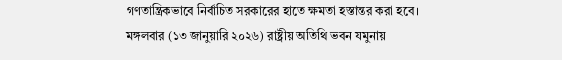গণতান্ত্রিকভাবে নির্বাচিত সরকারের হাতে ক্ষমতা হস্তান্তর করা হবে।
মঙ্গলবার (১৩ জানুয়ারি ২০২৬) রাষ্ট্রীয় অতিথি ভবন যমুনায়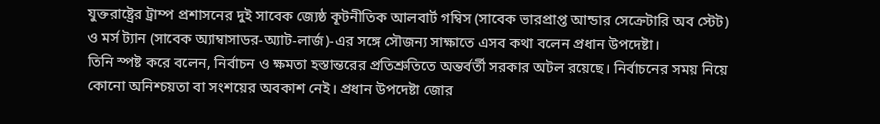যুক্তরাষ্ট্রের ট্রাম্প প্রশাসনের দুই সাবেক জ্যেষ্ঠ কূটনীতিক আলবার্ট গম্বিস (সাবেক ভারপ্রাপ্ত আন্ডার সেক্রেটারি অব স্টেট) ও মর্স ট্যান (সাবেক অ্যাম্বাসাডর-অ্যাট-লার্জ)-এর সঙ্গে সৌজন্য সাক্ষাতে এসব কথা বলেন প্রধান উপদেষ্টা।
তিনি স্পষ্ট করে বলেন, নির্বাচন ও ক্ষমতা হস্তান্তরের প্রতিশ্রুতিতে অন্তর্বর্তী সরকার অটল রয়েছে। নির্বাচনের সময় নিয়ে কোনো অনিশ্চয়তা বা সংশয়ের অবকাশ নেই। প্রধান উপদেষ্টা জোর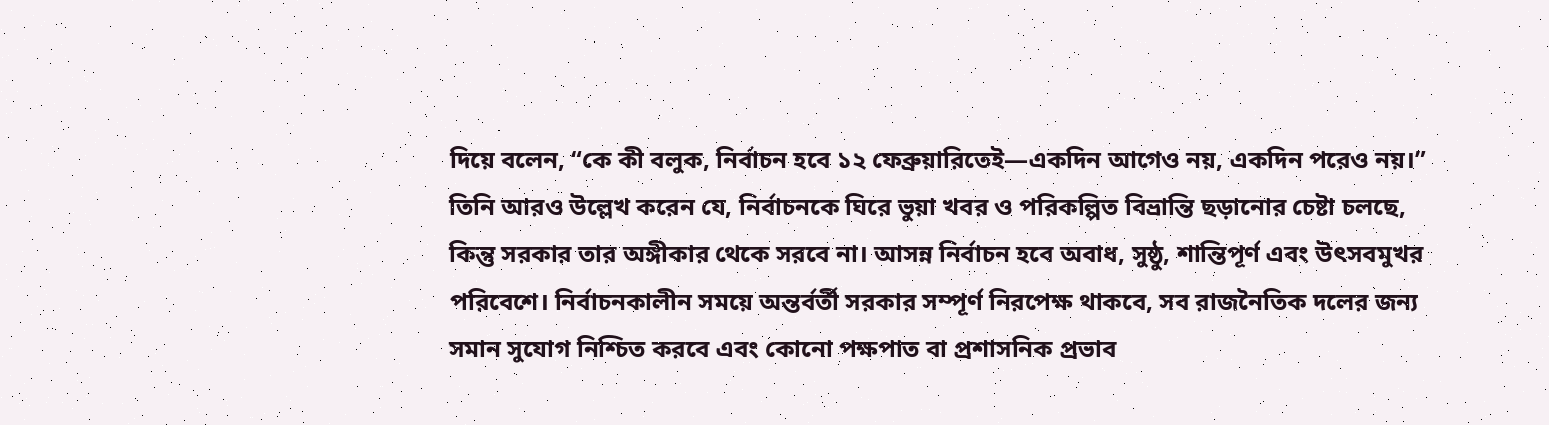দিয়ে বলেন, “কে কী বলুক, নির্বাচন হবে ১২ ফেব্রুয়ারিতেই—একদিন আগেও নয়, একদিন পরেও নয়।” তিনি আরও উল্লেখ করেন যে, নির্বাচনকে ঘিরে ভুয়া খবর ও পরিকল্পিত বিভ্রান্তি ছড়ানোর চেষ্টা চলছে, কিন্তু সরকার তার অঙ্গীকার থেকে সরবে না। আসন্ন নির্বাচন হবে অবাধ, সুষ্ঠু, শান্তিপূর্ণ এবং উৎসবমুখর পরিবেশে। নির্বাচনকালীন সময়ে অন্তর্বর্তী সরকার সম্পূর্ণ নিরপেক্ষ থাকবে, সব রাজনৈতিক দলের জন্য সমান সুযোগ নিশ্চিত করবে এবং কোনো পক্ষপাত বা প্রশাসনিক প্রভাব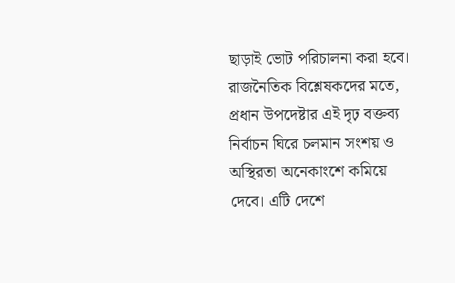ছাড়াই ভোট পরিচালনা করা হবে।
রাজনৈতিক বিশ্লেষকদের মতে, প্রধান উপদেষ্টার এই দৃঢ় বক্তব্য নির্বাচন ঘিরে চলমান সংশয় ও অস্থিরতা অনেকাংশে কমিয়ে দেবে। এটি দেশে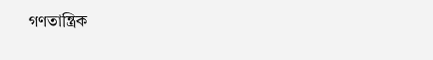গণতান্ত্রিক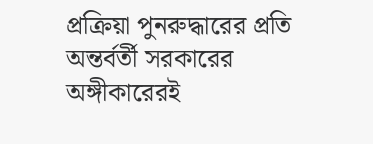প্রক্রিয়া পুনরুদ্ধারের প্রতি অন্তর্বর্তী সরকারের অঙ্গীকারেরই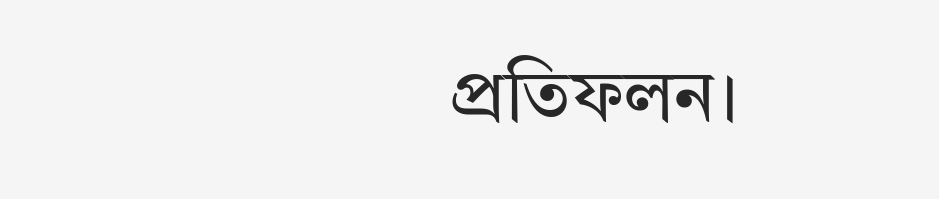প্রতিফলন।